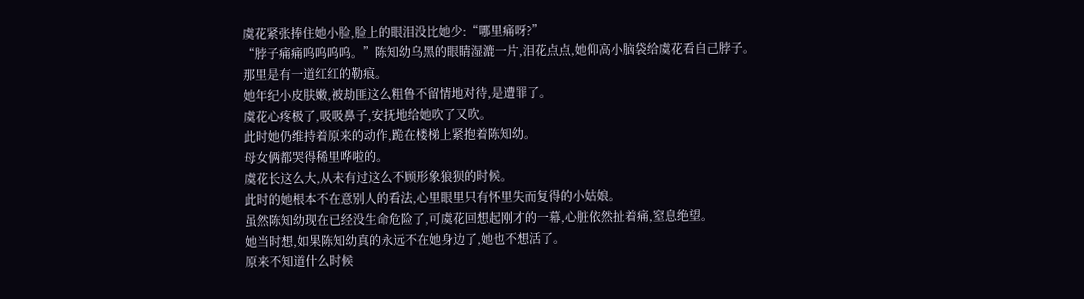虞花紧张捧住她小脸,脸上的眼泪没比她少:“哪里痛呀?”
“脖子痛痛呜呜呜呜。”陈知幼乌黑的眼睛湿漉一片,泪花点点,她仰高小脑袋给虞花看自己脖子。
那里是有一道红红的勒痕。
她年纪小皮肤嫩,被劫匪这么粗鲁不留情地对待,是遭罪了。
虞花心疼极了,吸吸鼻子,安抚地给她吹了又吹。
此时她仍维持着原来的动作,跪在楼梯上紧抱着陈知幼。
母女俩都哭得稀里哗啦的。
虞花长这么大,从未有过这么不顾形象狼狈的时候。
此时的她根本不在意别人的看法,心里眼里只有怀里失而复得的小姑娘。
虽然陈知幼现在已经没生命危险了,可虞花回想起刚才的一幕,心脏依然扯着痛,窒息绝望。
她当时想,如果陈知幼真的永远不在她身边了,她也不想活了。
原来不知道什么时候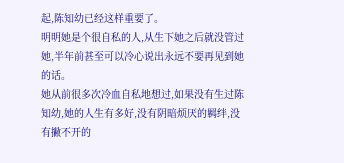起,陈知幼已经这样重要了。
明明她是个很自私的人,从生下她之后就没管过她,半年前甚至可以冷心说出永远不要再见到她的话。
她从前很多次冷血自私地想过,如果没有生过陈知幼,她的人生有多好,没有阴暗烦厌的羁绊,没有撇不开的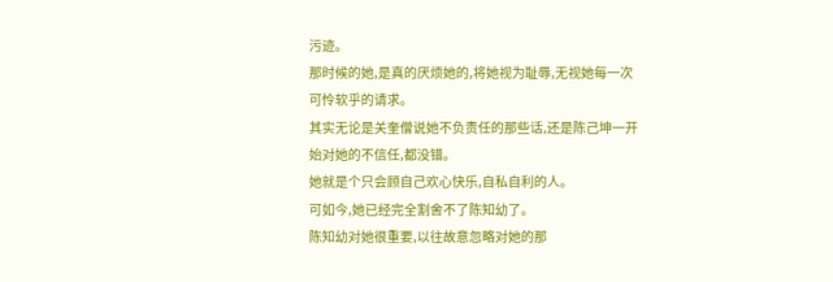污迹。
那时候的她,是真的厌烦她的,将她视为耻辱,无视她每一次可怜软乎的请求。
其实无论是关奎僧说她不负责任的那些话,还是陈己坤一开始对她的不信任,都没错。
她就是个只会顾自己欢心快乐,自私自利的人。
可如今,她已经完全割舍不了陈知幼了。
陈知幼对她很重要,以往故意忽略对她的那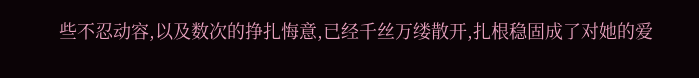些不忍动容,以及数次的挣扎悔意,已经千丝万缕散开,扎根稳固成了对她的爱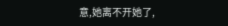意,她离不开她了,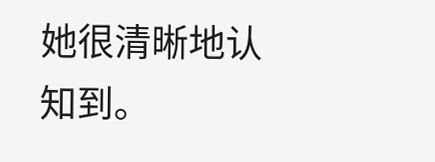她很清晰地认知到。